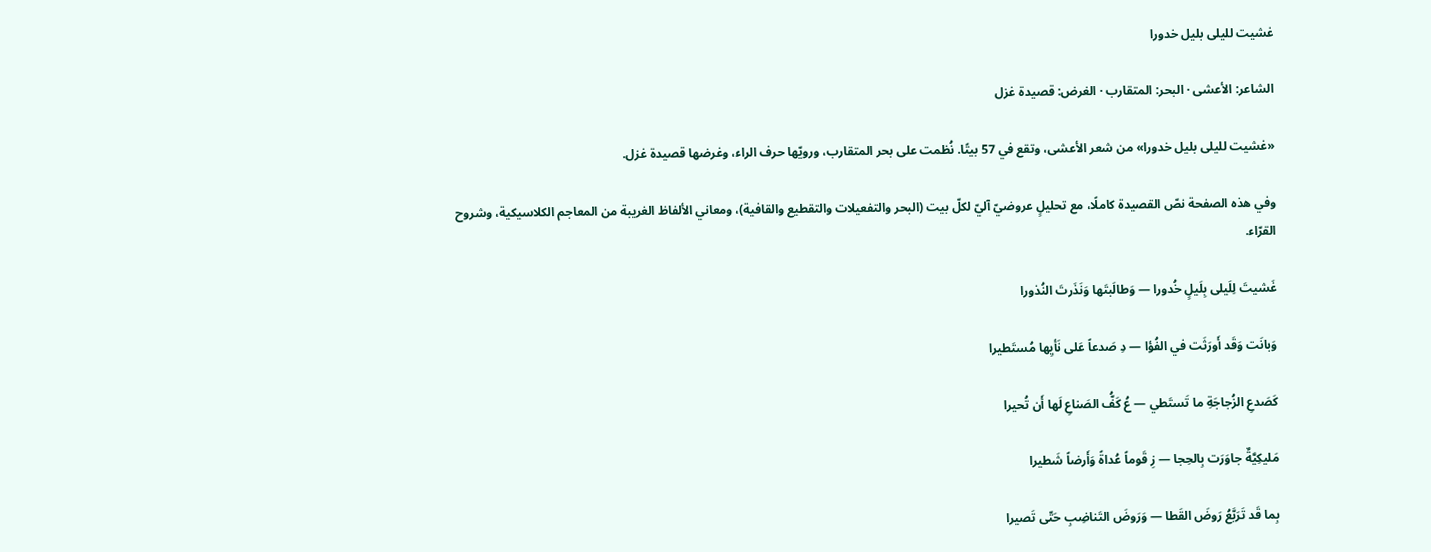غشيت لليلى بليل خدورا

الشاعر: الأعشى · البحر: المتقارب · الغرض: قصيدة غزل

«غشيت لليلى بليل خدورا» من شعر الأعشى، وتقع في 57 بيتًا. نُظمت على بحر المتقارب، ورويّها حرف الراء، وغرضها قصيدة غزل.

وفي هذه الصفحة نصّ القصيدة كاملًا، مع تحليلٍ عروضيّ آليّ لكلّ بيت (البحر والتفعيلات والتقطيع والقافية)، ومعاني الألفاظ الغريبة من المعاجم الكلاسيكية، وشروح القرّاء.

غَشيتَ لِلَيلى بِلَيلٍ خُدورا — وَطالَبتَها وَنَذَرتَ النُذورا

وَبانَت وَقَد أَورَثَت في الفُؤا — دِ صَدعاً عَلى نَأيِها مُستَطيرا

كَصَدعِ الزُجاجَةِ ما تَستَطي — عُ كَفُّ الصَناعِ لَها أَن تُحيرا

مَليكِيَّةٌ جاوَرَت بِالحِجا — زِ قَوماً عُداةً وَأَرضاً شَطيرا

بِما قَد تَرَبَّعُ رَوضَ القَطا — وَرَوضَ التَناضِبِ حَتّى تَصيرا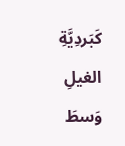كَبَردِيَّةِ الغيلِ وَسطَ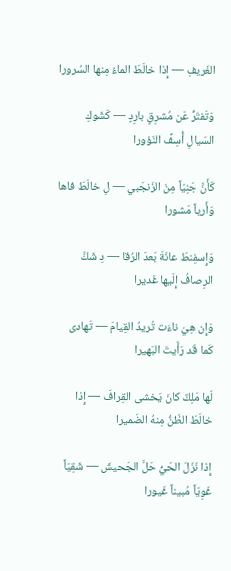الغَريفِ — إِذا خالَطَ الماءُ مِنها السُرورا

وَتَفتَرُّ عَن مُشرِقٍ بارِدٍ — كَشَوكِ السَيالِ أُسِفَّ النَؤورا

كَأَنَّ جَنِيّاً مِنَ الزَنجَبي — لِ خالَطَ فاها وَأَرياً مَشورا

وَإِسفِنطَ عانَةَ بَعدَ الرُقا — دِ شَكَّ الرِصافُ إِلَيها غَديرا

وَإِن هِيَ ناءَت تُريدُ القِيامَ — تَهادى كَما قَد رَأَيتَ البَهيرا

لَها مَلِكٌ كانَ يَخشى القِرافَ — إِذا خالَطَ الظَنُّ مِنهُ الضَميرا

إِذا نَزَلَ الحَيُّ حَلَّ الجَحيشَ — شَقِيّاً غَوِيّاً مُبيناً غَيورا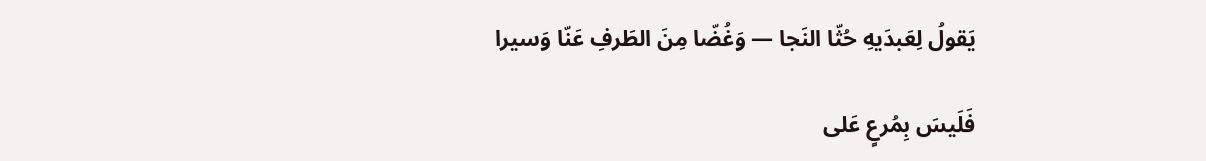يَقولُ لِعَبدَيهِ حُثّا النَجا — وَغُضّا مِنَ الطَرفِ عَنّا وَسيرا

فَلَيسَ بِمُرعٍ عَلى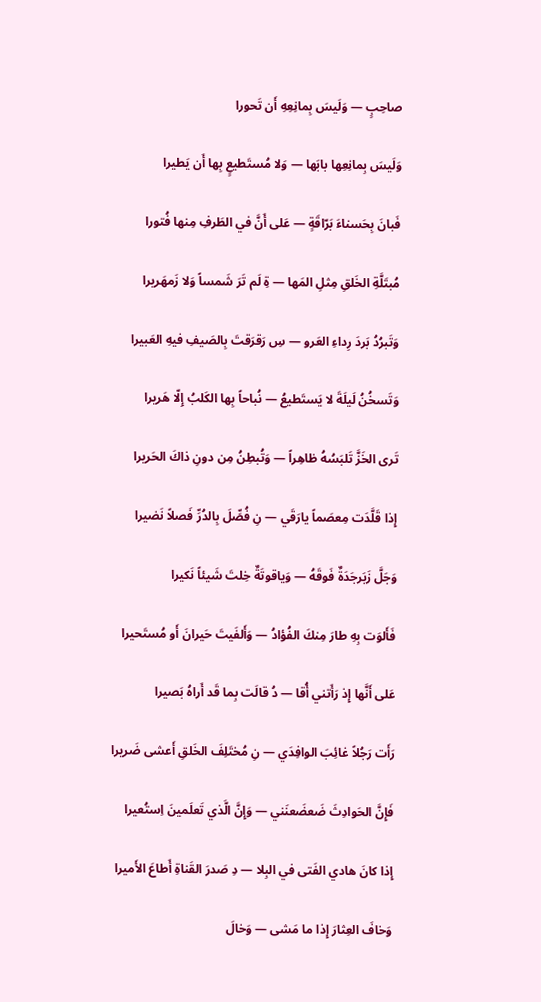صاحِبٍ — وَلَيسَ بِمانِعِهِ أَن تَحورا

وَلَيسَ بِمانِعِها بابَها — وَلا مُستَطيعٍ بِها أَن يَطيرا

فَبانَ بِحَسناءَ بَرّاقَةٍ — عَلى أَنَّ في الطَرفِ مِنها فُتورا

مُبتَلَّةِ الخَلقِ مِثلِ المَها — ةِ لَم تَرَ شَمساً وَلا زَمهَريرا

وَتَبرُدُ بَردَ رِداءِ العَرو — سِ رَقرَقتَ بِالصَيفِ فيهِ العَبيرا

وَتَسخُنُ لَيلَةَ لا يَستَطيعُ — نُباحاً بِها الكَلبُ إِلّا هَريرا

تَرى الخَزَّ تَلبَسُهُ ظاهِراً — وَتُبطِنُ مِن دونِ ذاكَ الحَريرا

إِذا قَلَّدَت مِعصَماً يارَقَي — نِ فُصِّلَ بِالدُرِّ فَصلاً نَضيرا

وَجَلَّ زَبَرجَدَةٌ فَوقَهُ — وَياقوتَةٌ خِلتَ شَيئاً نَكيرا

فَأَلوَت بِهِ طارَ مِنكَ الفُؤادُ — وَأَلفَيتَ حَيرانَ أَو مُستَحيرا

عَلى أَنَّها إِذ رَأَتني أُقا — دُ قالَت بِما قَد أَراهُ بَصيرا

رَأَت رَجُلاً غائِبَ الوافِدَي — نِ مُختَلِفَ الخَلقِ أَعشى ضَريرا

فَإِنَّ الحَوادِثَ ضَعضَعنَني — وَإِنَّ الَّذي تَعلَمينَ اِستُعيرا

إِذا كانَ هادي الفَتى في البِلا — دِ صَدرَ القَناةِ أَطاعَ الأَميرا

وَخافَ العِثارَ إِذا ما مَشى — وَخالَ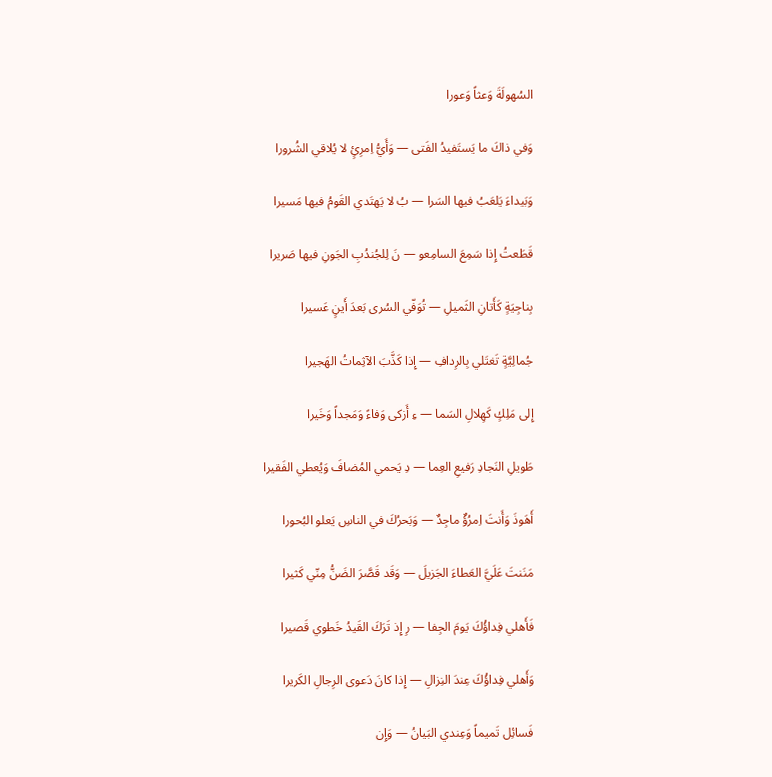السُهولَةَ وَعثاً وَعورا

وَفي ذاكَ ما يَستَفيدُ الفَتى — وَأَيُّ اِمرِئٍ لا يُلاقي الشُرورا

وَبَيداءَ يَلعَبُ فيها السَرا — بُ لا يَهتَدي القَومُ فيها مَسيرا

قَطَعتُ إِذا سَمِعَ السامِعو — نَ لِلجُندُبِ الجَونِ فيها صَريرا

بِناجِيَةٍ كَأَتانِ الثَميلِ — تُوَفّي السُرى بَعدَ أَينٍ عَسيرا

جُمالِيَّةٍ تَغتَلي بِالرِدافِ — إِذا كَذَّبَ الآثِماتُ الهَجيرا

إِلى مَلِكٍ كَهِلالِ السَما — ءِ أَزكى وَفاءً وَمَجداً وَخَيرا

طَويلِ النَجادِ رَفيعِ العِما — دِ يَحمي المُضافَ وَيُعطي الفَقيرا

أَهَوذَ وَأَنتَ اِمرُؤٌ ماجِدٌ — وَبَحرُكَ في الناسِ يَعلو البُحورا

مَنَنتَ عَلَيَّ العَطاءَ الجَزيلَ — وَقَد قَصَّرَ الضَنُّ مِنّي كَثيرا

فَأَهلي فِداؤُكَ يَومَ الجِفا — رِ إِذ تَرَكَ القَيدُ خَطوي قَصيرا

وَأَهلي فِداؤُكَ عِندَ النِزالِ — إِذا كانَ دَعوى الرِجالِ الكَريرا

فَسائِل تَميماً وَعِندي البَيانُ — وَإِن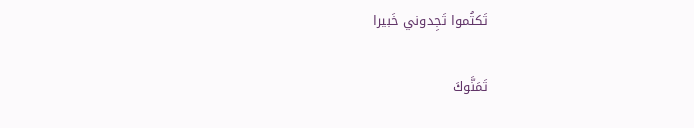تَكتُموا تَجِدوني خَبيرا

تَمَنَّوكَ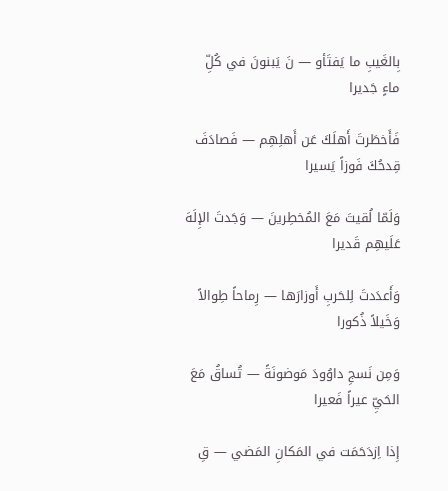بِالغَيبِ ما يَفتَأو — نَ يَبنونَ في كُلِّ ماءٍ جَديرا

فَأَخطَرتَ أَهلَكَ عَن أَهلِهِم — فَصادَفَ قِدحُكَ فَوزاً يَسيرا

وَلَمّا لُقيتَ مَعَ المُخطِرينَ — وَجَدتَ الإِلَهَ عَلَيهِم قَديرا

وَأَعدَدتَ لِلحَربِ أَوزارَها — رِماحاً طِوالاً وَخَيلاً ذُكورا

وَمِن نَسجِ داوُودَ مَوضونَةً — تُساقُ مَعَ الحَيِّ عيراً فَعيرا

إِذا اِزدَحَمَت في المَكانِ المَضي — قِ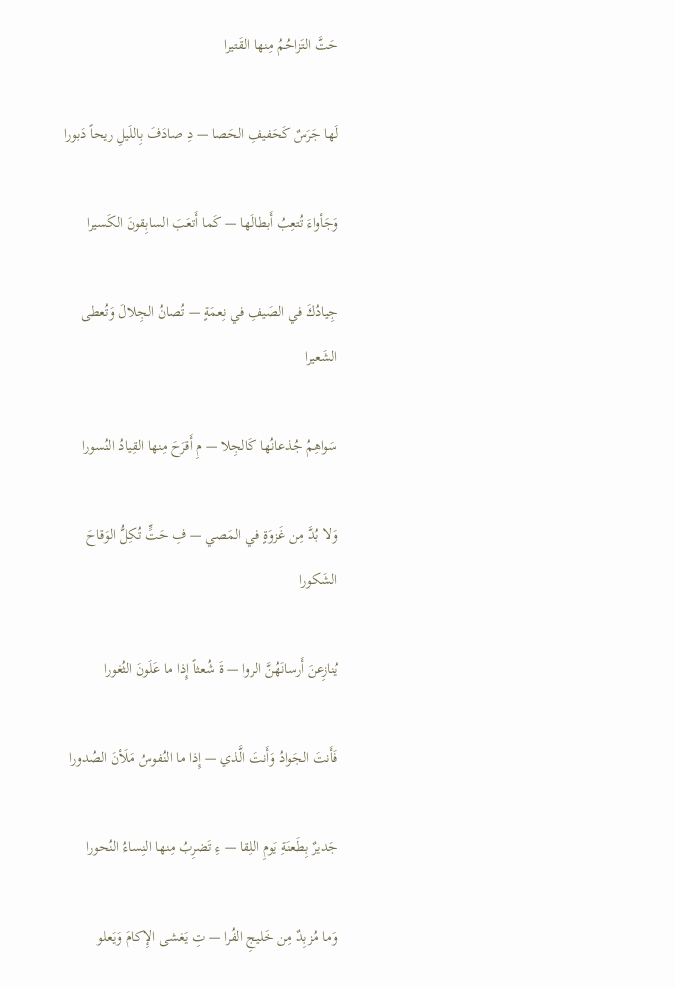حَتَّ التَزاحُمُ مِنها القَتيرا

لَها جَرَسٌ كَحَفيفِ الحَصا — دِ صادَفَ بِاللَيلِ ريحاً دَبورا

وَجَأواءَ تُتعِبُ أَبطالَها — كَما أَتعَبَ السابِقونَ الكَسيرا

جِيادُكَ في الصَيفِ في نِعمَةٍ — تُصانُ الجِلالَ وَتُعطى الشَعيرا

سَواهِمُ جُذعانُها كَالجِلا — مِ أَقرَحَ مِنها القِيادُ النُسورا

وَلا بُدَّ مِن غَزوَةٍ في المَصي — فِ حَتٍّ تُكِلُّ الوَقاحَ الشَكورا

يُنازِعنَ أَرسانَهُنَّ الروا — ةَ شُعثاً إِذا ما عَلَونَ الثُغورا

فَأَنتَ الجَوادُ وَأَنتَ الَّذي — إِذا ما النُفوسُ مَلَأنَ الصُدورا

جَديرٌ بِطَعنَةِ يَومِ اللِقا — ءِ تَضرِبُ مِنها النِساءُ النُحورا

وَما مُزبِدٌ مِن خَليجِ الفُرا — تِ يَغشى الإِكامَ وَيَعلو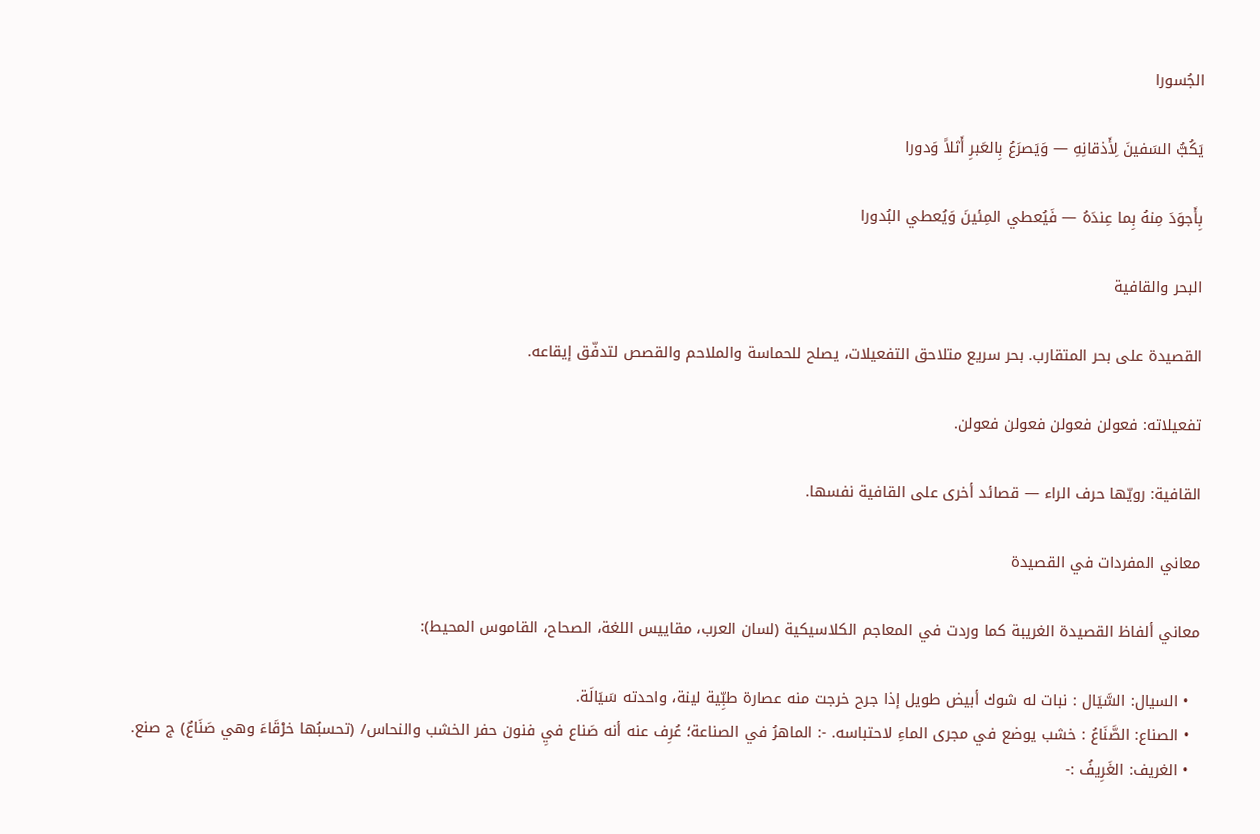الجُسورا

يَكُبُّ السَفينَ لِأَذقانِهِ — وَيَصرَعُ بِالعَبرِ أَثلاً وَدورا

بِأَجوَدَ مِنهُ بِما عِندَهُ — فَيُعطي المِئينَ وَيُعطي البُدورا

البحر والقافية

القصيدة على بحر المتقارب. بحر سريع متلاحق التفعيلات، يصلح للحماسة والملاحم والقصص لتدفّق إيقاعه.

تفعيلاته: فعولن فعولن فعولن فعولن.

القافية: رويّها حرف الراء — قصائد أخرى على القافية نفسها.

معاني المفردات في القصيدة

معاني ألفاظ القصيدة الغريبة كما وردت في المعاجم الكلاسيكية (لسان العرب، مقاييس اللغة، الصحاح، القاموس المحيط):

  • السيال: السَّيَال : نبات له شوك أبيض طويل إذا جرح خرجت منه عصارة طبِّية لينة، واحدته سَيَالَة.
  • الصناع: الصَّنَاعُ : خشب يوضع في مجرى الماءِ لاحتباسه. -: الماهرُ في الصناعة؛ عُرِف عنه أنه صَناع فيِ فنون حفر الخشب والنحاس/ (تحسبُها خرْقَاءَ وهي صَنَاعٌ) ج صنع.
  • الغريف: الغَرِيفُ :-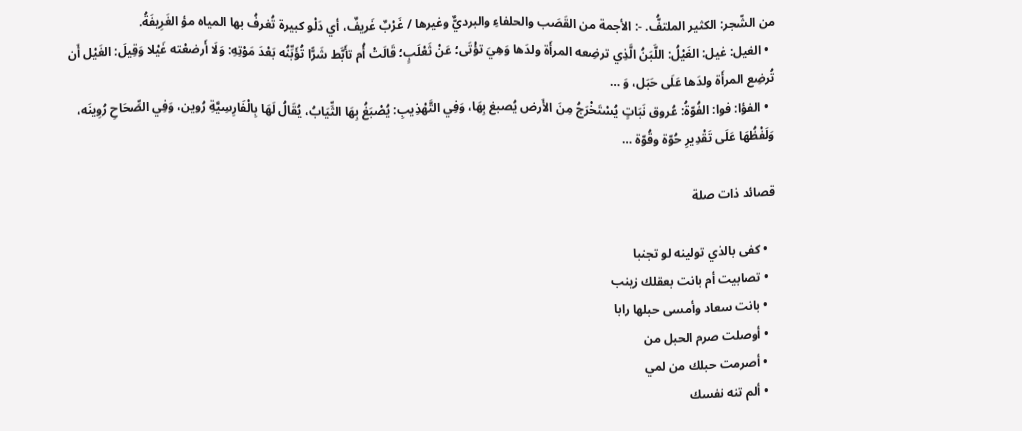من الشّجر: الكثير الملتفُّ. -: الأجمة من القَصَب والحلفاءِ والبرديٌّ وغيرها / غَرْبٌ غَريفٌ، أي دَلْو كبيرة تُغرفُ بها المياه مؤ الغَرِيفَةُ.
  • الغيل: غيل: الغَيْلُ: اللَّبَنُ الَّذِي ترضِعه المرأَة ولدَها وَهِيَ تؤْتَى؛ عَنْ ثَعْلَبٍ؛ قَالَتْ أُم تأَبَّط شَرًّا تُؤَبِّنُه بَعْدَ مَوْتِهِ: وَلَا أَرضعْته غَيْلا وَقِيلَ: الغَيْل أَن تُرضِع المرأَة ولدَها عَلَى حَبَل، وَ …
  • الفؤا: فوا: الفُوّةُ: عُروق نَبَاتٍ يُسْتَخْرَجُ مِنَ الأَرض يُصبغ بِهَا، وَفِي التَّهْذِيبِ: يُصْبَغُ بِهَا الثِّيَابُ، يُقَالُ لَهَا بِالْفَارِسِيَّةِ رُوين، وَفِي الصِّحَاحِ رُوِينَه، وَلَفْظُهَا عَلَى تَقْدِيرِ حُوّة وقُوّة …

قصائد ذات صلة

  • كفى بالذي تولينه لو تجنبا
  • تصابيت أم بانت بعقلك زينب
  • بانت سعاد وأمسى حبلها رابا
  • أوصلت صرم الحبل من
  • أصرمت حبلك من لمي
  • ألم تنه نفسك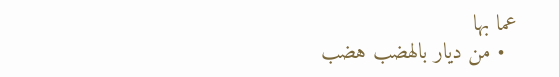عما بها
  • من ديار بالهضب هضب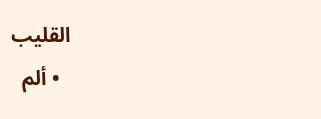القليب
  • ألم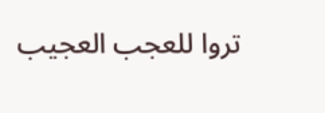تروا للعجب العجيب